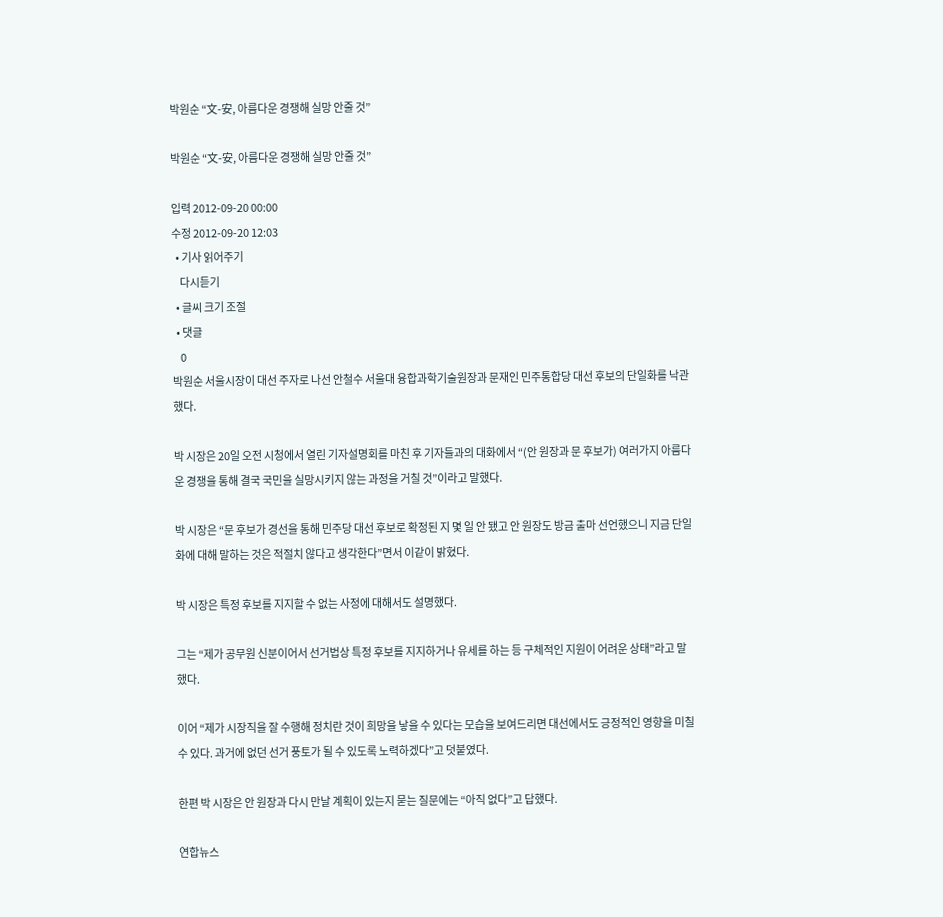박원순 “文-安, 아름다운 경쟁해 실망 안줄 것”

박원순 “文-安, 아름다운 경쟁해 실망 안줄 것”

입력 2012-09-20 00:00
수정 2012-09-20 12:03
  • 기사 읽어주기
    다시듣기
  • 글씨 크기 조절
  • 댓글
    0
박원순 서울시장이 대선 주자로 나선 안철수 서울대 융합과학기술원장과 문재인 민주통합당 대선 후보의 단일화를 낙관했다.

박 시장은 20일 오전 시청에서 열린 기자설명회를 마친 후 기자들과의 대화에서 “(안 원장과 문 후보가) 여러가지 아름다운 경쟁을 통해 결국 국민을 실망시키지 않는 과정을 거칠 것”이라고 말했다.

박 시장은 “문 후보가 경선을 통해 민주당 대선 후보로 확정된 지 몇 일 안 됐고 안 원장도 방금 출마 선언했으니 지금 단일화에 대해 말하는 것은 적절치 않다고 생각한다”면서 이같이 밝혔다.

박 시장은 특정 후보를 지지할 수 없는 사정에 대해서도 설명했다.

그는 “제가 공무원 신분이어서 선거법상 특정 후보를 지지하거나 유세를 하는 등 구체적인 지원이 어려운 상태”라고 말했다.

이어 “제가 시장직을 잘 수행해 정치란 것이 희망을 낳을 수 있다는 모습을 보여드리면 대선에서도 긍정적인 영향을 미칠 수 있다. 과거에 없던 선거 풍토가 될 수 있도록 노력하겠다”고 덧붙였다.

한편 박 시장은 안 원장과 다시 만날 계획이 있는지 묻는 질문에는 “아직 없다”고 답했다.

연합뉴스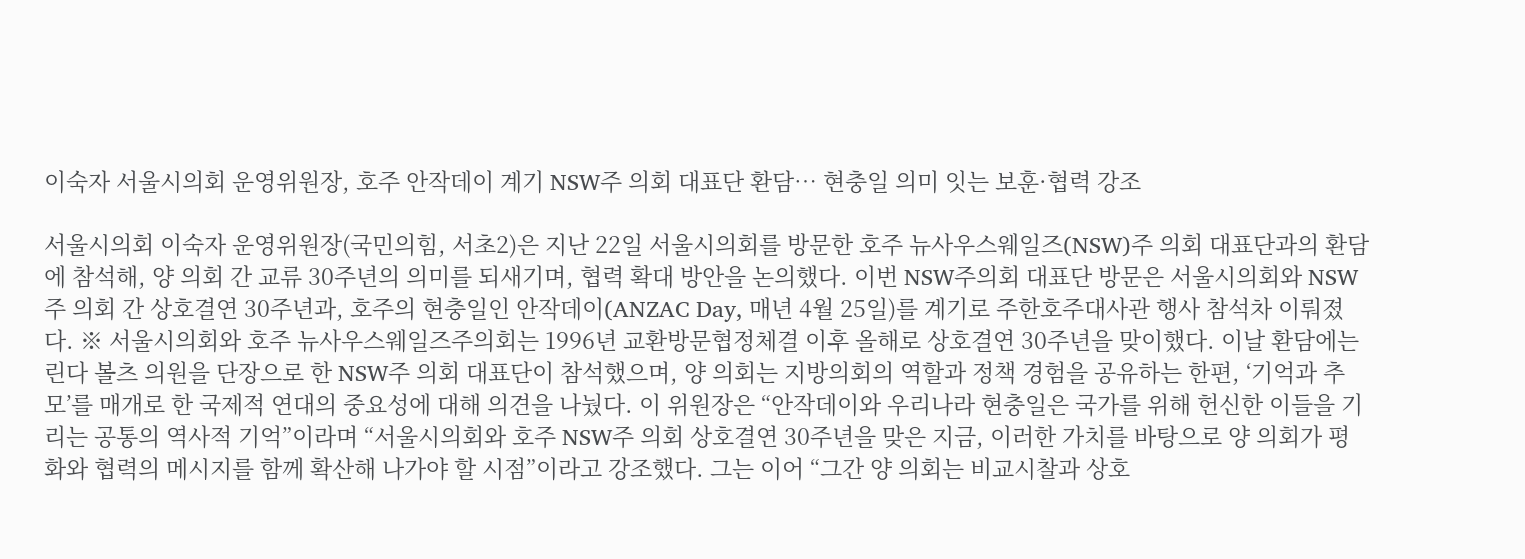이숙자 서울시의회 운영위원장, 호주 안작데이 계기 NSW주 의회 대표단 환담… 현충일 의미 잇는 보훈·협력 강조

서울시의회 이숙자 운영위원장(국민의힘, 서초2)은 지난 22일 서울시의회를 방문한 호주 뉴사우스웨일즈(NSW)주 의회 대표단과의 환담에 참석해, 양 의회 간 교류 30주년의 의미를 되새기며, 협력 확대 방안을 논의했다. 이번 NSW주의회 대표단 방문은 서울시의회와 NSW주 의회 간 상호결연 30주년과, 호주의 현충일인 안작데이(ANZAC Day, 매년 4월 25일)를 계기로 주한호주대사관 행사 참석차 이뤄졌다. ※ 서울시의회와 호주 뉴사우스웨일즈주의회는 1996년 교환방문협정체결 이후 올해로 상호결연 30주년을 맞이했다. 이날 환담에는 린다 볼츠 의원을 단장으로 한 NSW주 의회 대표단이 참석했으며, 양 의회는 지방의회의 역할과 정책 경험을 공유하는 한편, ‘기억과 추모’를 매개로 한 국제적 연대의 중요성에 대해 의견을 나눴다. 이 위원장은 “안작데이와 우리나라 현충일은 국가를 위해 헌신한 이들을 기리는 공통의 역사적 기억”이라며 “서울시의회와 호주 NSW주 의회 상호결연 30주년을 맞은 지금, 이러한 가치를 바탕으로 양 의회가 평화와 협력의 메시지를 함께 확산해 나가야 할 시점”이라고 강조했다. 그는 이어 “그간 양 의회는 비교시찰과 상호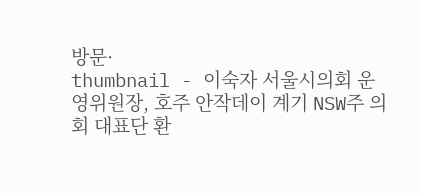방문·
thumbnail - 이숙자 서울시의회 운영위원장, 호주 안작데이 계기 NSW주 의회 대표단 환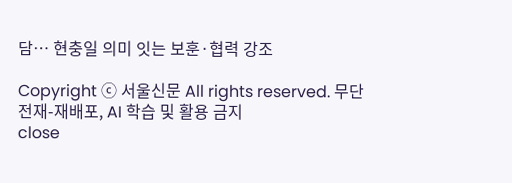담… 현충일 의미 잇는 보훈·협력 강조

Copyright ⓒ 서울신문 All rights reserved. 무단 전재-재배포, AI 학습 및 활용 금지
close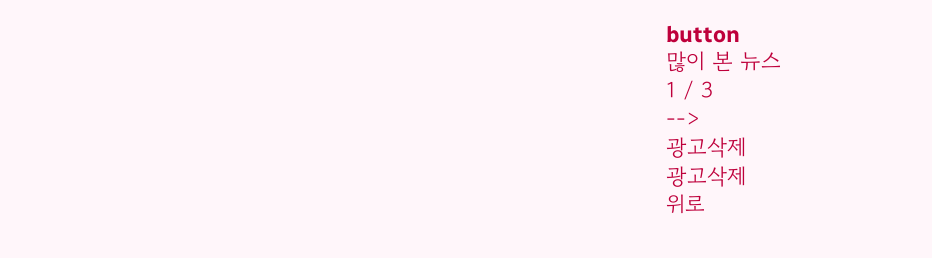button
많이 본 뉴스
1 / 3
-->
광고삭제
광고삭제
위로